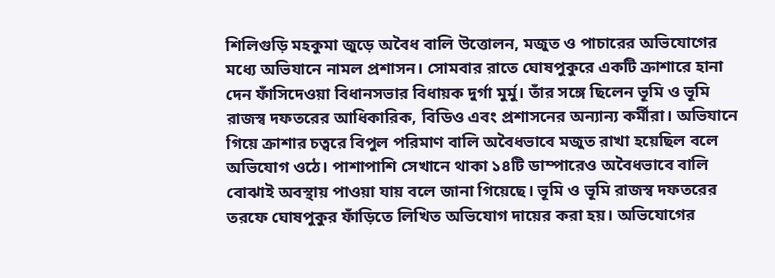শিলিগুড়ি মহকুমা জুড়ে অবৈধ বালি উত্তোলন, মজুত ও পাচারের অভিযোগের মধ্যে অভিযানে নামল প্রশাসন। সোমবার রাতে ঘোষপুকুরে একটি ক্রাশারে হানা দেন ফাঁসিদেওয়া বিধানসভার বিধায়ক দুর্গা মুর্মু। তাঁর সঙ্গে ছিলেন ভূমি ও ভূমি রাজস্ব দফতরের আধিকারিক, বিডিও এবং প্রশাসনের অন্যান্য কর্মীরা। অভিযানে গিয়ে ক্রাশার চত্বরে বিপুল পরিমাণ বালি অবৈধভাবে মজুত রাখা হয়েছিল বলে অভিযোগ ওঠে। পাশাপাশি সেখানে থাকা ১৪টি ডাম্পারেও অবৈধভাবে বালি বোঝাই অবস্থায় পাওয়া যায় বলে জানা গিয়েছে। ভূমি ও ভূমি রাজস্ব দফতরের তরফে ঘোষপুকুর ফাঁড়িতে লিখিত অভিযোগ দায়ের করা হয়। অভিযোগের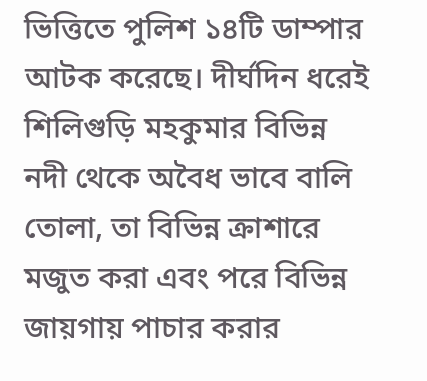ভিত্তিতে পুলিশ ১৪টি ডাম্পার আটক করেছে। দীর্ঘদিন ধরেই শিলিগুড়ি মহকুমার বিভিন্ন নদী থেকে অবৈধ ভাবে বালি তোলা, তা বিভিন্ন ক্রাশারে মজুত করা এবং পরে বিভিন্ন জায়গায় পাচার করার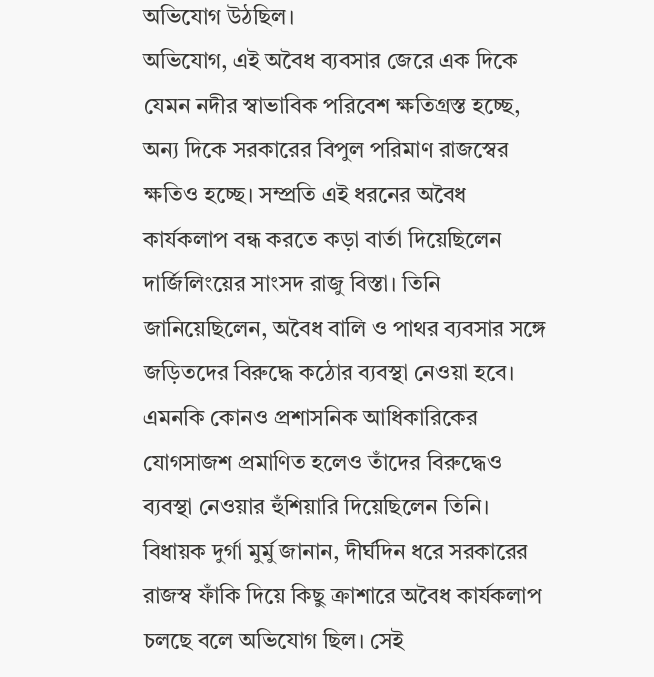অভিযোগ উঠছিল।
অভিযোগ, এই অবৈধ ব্যবসার জেরে এক দিকে যেমন নদীর স্বাভাবিক পরিবেশ ক্ষতিগ্রস্ত হচ্ছে, অন্য দিকে সরকারের বিপুল পরিমাণ রাজস্বের ক্ষতিও হচ্ছে। সম্প্রতি এই ধরনের অবৈধ কার্যকলাপ বন্ধ করতে কড়া বার্তা দিয়েছিলেন দার্জিলিংয়ের সাংসদ রাজু বিস্তা। তিনি জানিয়েছিলেন, অবৈধ বালি ও পাথর ব্যবসার সঙ্গে জড়িতদের বিরুদ্ধে কঠোর ব্যবস্থা নেওয়া হবে। এমনকি কোনও প্রশাসনিক আধিকারিকের যোগসাজশ প্রমাণিত হলেও তাঁদের বিরুদ্ধেও ব্যবস্থা নেওয়ার হুঁশিয়ারি দিয়েছিলেন তিনি।
বিধায়ক দুর্গা মুর্মু জানান, দীর্ঘদিন ধরে সরকারের রাজস্ব ফাঁকি দিয়ে কিছু ক্রাশারে অবৈধ কার্যকলাপ চলছে বলে অভিযোগ ছিল। সেই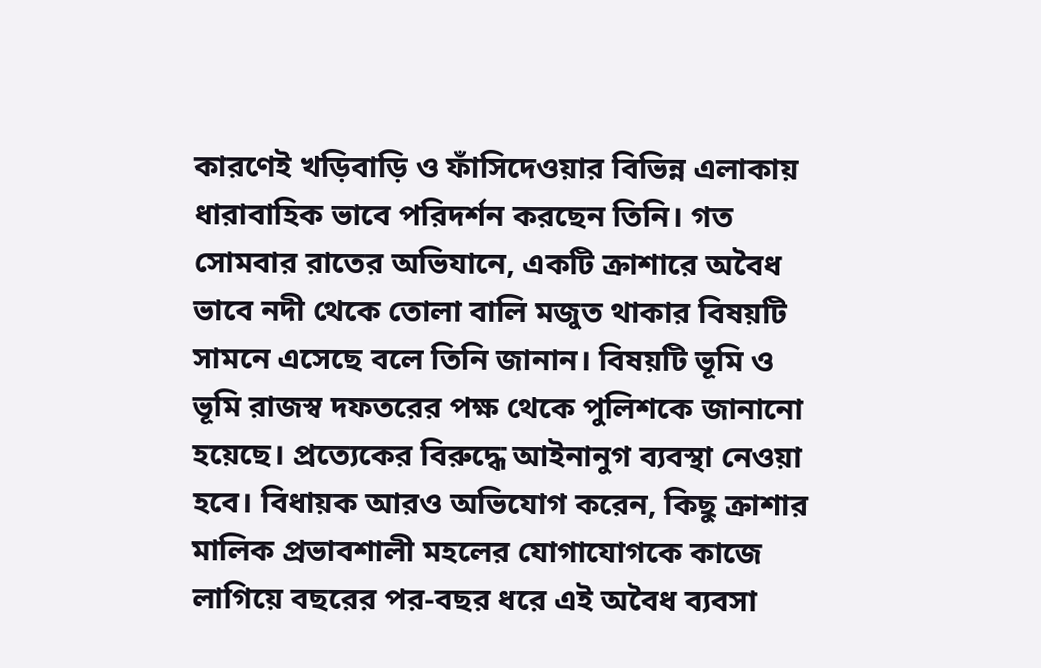কারণেই খড়িবাড়ি ও ফাঁসিদেওয়ার বিভিন্ন এলাকায় ধারাবাহিক ভাবে পরিদর্শন করছেন তিনি। গত সোমবার রাতের অভিযানে, একটি ক্রাশারে অবৈধ ভাবে নদী থেকে তোলা বালি মজুত থাকার বিষয়টি সামনে এসেছে বলে তিনি জানান। বিষয়টি ভূমি ও ভূমি রাজস্ব দফতরের পক্ষ থেকে পুলিশকে জানানো হয়েছে। প্রত্যেকের বিরুদ্ধে আইনানুগ ব্যবস্থা নেওয়া হবে। বিধায়ক আরও অভিযোগ করেন, কিছু ক্রাশার মালিক প্রভাবশালী মহলের যোগাযোগকে কাজে লাগিয়ে বছরের পর-বছর ধরে এই অবৈধ ব্যবসা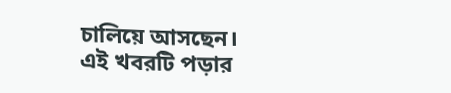চালিয়ে আসছেন।
এই খবরটি পড়ার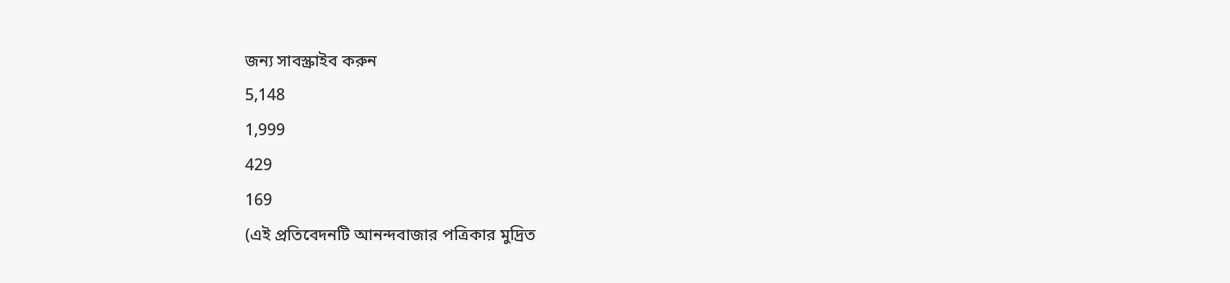জন্য সাবস্ক্রাইব করুন
5,148
1,999
429
169
(এই প্রতিবেদনটি আনন্দবাজার পত্রিকার মুদ্রিত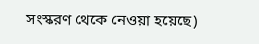সংস্করণ থেকে নেওয়া হয়েছে)